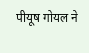पीयूष गोयल ने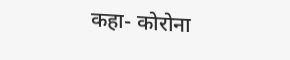कहा- कोरोना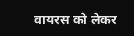वायरस को लेकर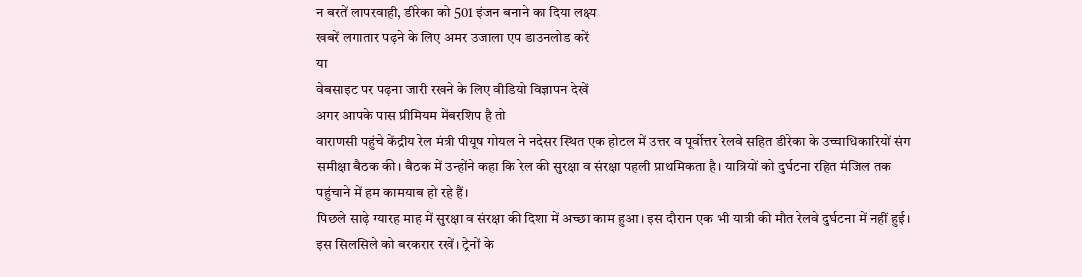न बरतें लापरवाही, डीरेका को 501 इंजन बनाने का दिया लक्ष्य
खबरें लगातार पढ़ने के लिए अमर उजाला एप डाउनलोड करें
या
वेबसाइट पर पढ़ना जारी रखने के लिए वीडियो विज्ञापन देखें
अगर आपके पास प्रीमियम मेंबरशिप है तो
वाराणसी पहुंचे केंद्रीय रेल मंत्री पीयूष गोयल ने नदेसर स्थित एक होटल में उत्तर व पूर्वोत्तर रेलवे सहित डीरेका के उच्चाधिकारियों संग समीक्षा बैठक की। बैठक में उन्होंने कहा कि रेल की सुरक्षा व संरक्षा पहली प्राथमिकता है। यात्रियों को दुर्घटना रहित मंजिल तक पहुंचाने में हम कामयाब हो रहे हैं।
पिछले साढ़े ग्यारह माह में सुरक्षा व संरक्षा की दिशा में अच्छा काम हुआ। इस दौरान एक भी यात्री की मौत रेलवे दुर्घटना में नहीं हुई। इस सिलसिले को बरकरार रखें। ट्रेनों के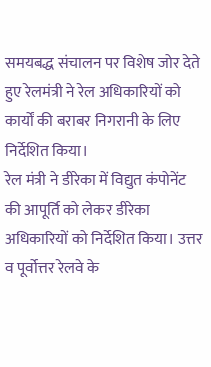समयबद्ध संचालन पर विशेष जोर देते हुए रेलमंत्री ने रेल अधिकारियों को कार्यों की बराबर निगरानी के लिए निर्देशित किया।
रेल मंत्री ने डीरेका में विद्युत कंपोनेंट की आपूर्ति को लेकर डीरेका अधिकारियों को निर्देशित किया। उत्तर व पूर्वोत्तर रेलवे के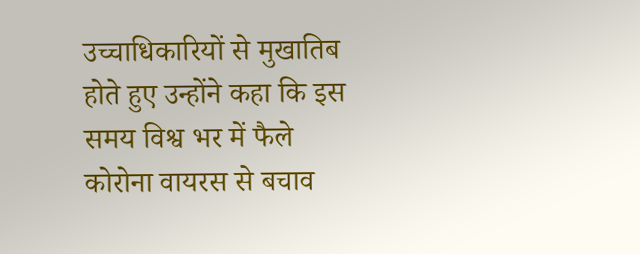उच्चाधिकारियों से मुखातिब होते हुए उन्होंने कहा कि इस समय विश्व भर में फैले कोरोना वायरस से बचाव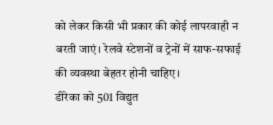को लेकर किसी भी प्रकार की कोई लापरवाही न बरती जाएं। रेलवे स्टेशनों व ट्रेनों में साफ-सफाई की व्यवस्था बेहतर होनी चाहिए।
डीरेका को 501 विद्युत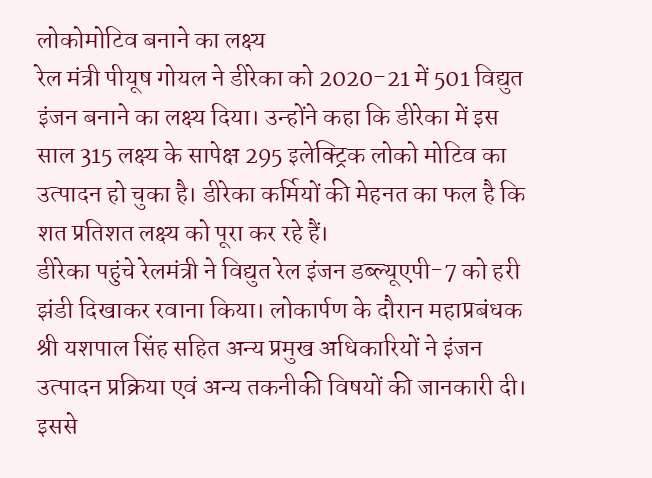लोकोमोटिव बनाने का लक्ष्य
रेल मंत्री पीयूष गोयल ने डीरेका को 2020-21 में 501 विद्युत इंजन बनाने का लक्ष्य दिया। उन्होंने कहा कि डीरेका में इस साल 315 लक्ष्य के सापेक्ष 295 इलेक्ट्रिक लोको मोटिव का उत्पादन हो चुका है। डीरेका कर्मियों की मेहनत का फल है कि शत प्रतिशत लक्ष्य को पूरा कर रहे हैं।
डीरेका पहुंचे रेलमंत्री ने विद्युत रेल इंजन डब्ल्यूएपी-7 को हरी झंडी दिखाकर रवाना किया। लोकार्पण के दौरान महाप्रबंधक श्री यशपाल सिंह सहित अन्य प्रमुख अधिकारियों ने इंजन उत्पादन प्रक्रिया एवं अन्य तकनीकी विषयों की जानकारी दी।
इससे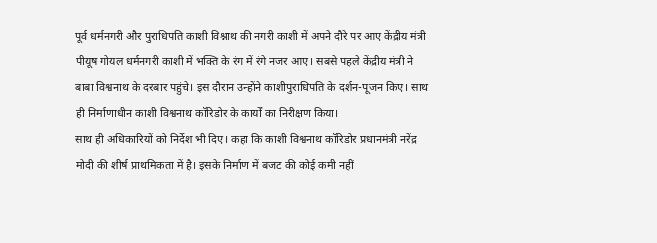पूर्व धर्मनगरी और पुराधिपति काशी विश्नाथ की नगरी काशी में अपने दौरे पर आए केंद्रीय मंत्री पीयूष गोयल धर्मनगरी काशी में भक्ति के रंग में रंगे नजर आए। सबसे पहले केंद्रीय मंत्री ने बाबा विश्वनाथ के दरबार पहुंचे। इस दौरान उन्होंने काशीपुराधिपति के दर्शन-पूजन किए। साथ ही निर्माणाधीन काशी विश्वनाथ कॉरिडोर के कार्यों का निरीक्षण किया।
साथ ही अधिकारियों को निर्देश भी दिए। कहा कि काशी विश्वनाथ कॉरिडोर प्रधानमंत्री नरेंद्र मोदी की शीर्ष प्राथमिकता में है। इसके निर्माण में बजट की कोई कमी नहीं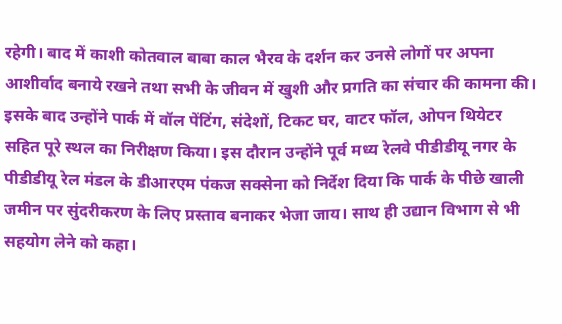रहेगी। बाद में काशी कोतवाल बाबा काल भैरव के दर्शन कर उनसे लोगों पर अपना आशीर्वाद बनाये रखने तथा सभी के जीवन में खुशी और प्रगति का संचार की कामना की।
इसके बाद उन्होंने पार्क में वॉल पेंटिंग, संदेशों, टिकट घर, वाटर फॉल, ओपन थियेटर सहित पूरे स्थल का निरीक्षण किया। इस दौरान उन्होंने पूर्व मध्य रेलवे पीडीडीयू नगर के पीडीडीयू रेल मंडल के डीआरएम पंकज सक्सेना को निर्देश दिया कि पार्क के पीछे खाली जमीन पर सुंदरीकरण के लिए प्रस्ताव बनाकर भेजा जाय। साथ ही उद्यान विभाग से भी सहयोग लेने को कहा।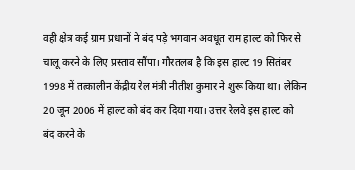वही क्षेत्र कई ग्राम प्रधानों ने बंद पड़े भगवान अवधूत राम हाल्ट को फिर से चालू करने के लिए प्रस्ताव सौंपा। गौरतलब है कि इस हाल्ट 19 सितंबर 1998 में तत्कालीन केंद्रीय रेल मंत्री नीतीश कुमार ने शुरू किया था। लेकिन 20 जून 2006 में हाल्ट को बंद कर दिया गया। उत्तर रेलवे इस हाल्ट को बंद करने के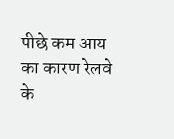पीछे कम आय का कारण रेलवे के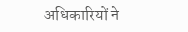अधिकारियों ने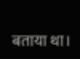बताया था।